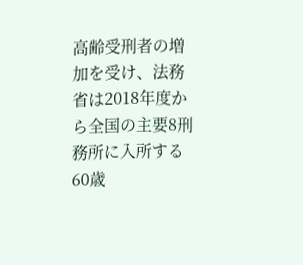高齢受刑者の増加を受け、法務省は2018年度から全国の主要8刑務所に入所する60歳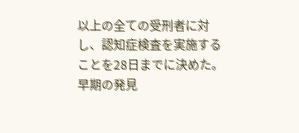以上の全ての受刑者に対し、認知症検査を実施することを28日までに決めた。
早期の発見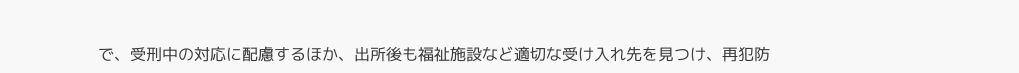で、受刑中の対応に配慮するほか、出所後も福祉施設など適切な受け入れ先を見つけ、再犯防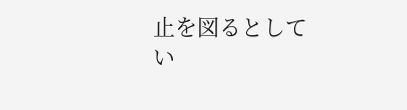止を図るとしてい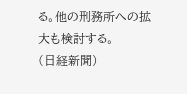る。他の刑務所への拡大も検討する。
(日経新聞)